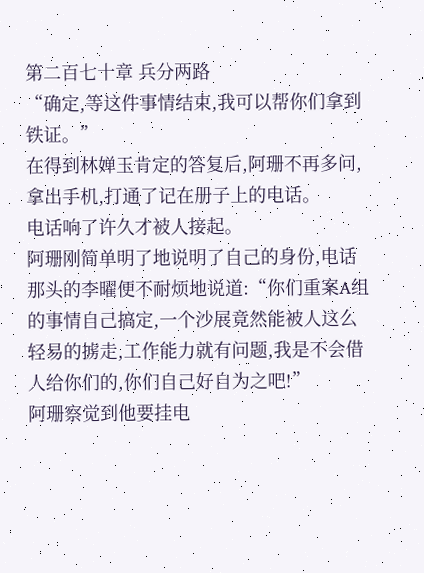第二百七十章 兵分两路
“确定,等这件事情结束,我可以帮你们拿到铁证。”
在得到林婵玉肯定的答复后,阿珊不再多问,拿出手机,打通了记在册子上的电话。
电话响了许久才被人接起。
阿珊刚简单明了地说明了自己的身份,电话那头的李曜便不耐烦地说道:“你们重案A组的事情自己搞定,一个沙展竟然能被人这么轻易的掳走,工作能力就有问题,我是不会借人给你们的,你们自己好自为之吧!”
阿珊察觉到他要挂电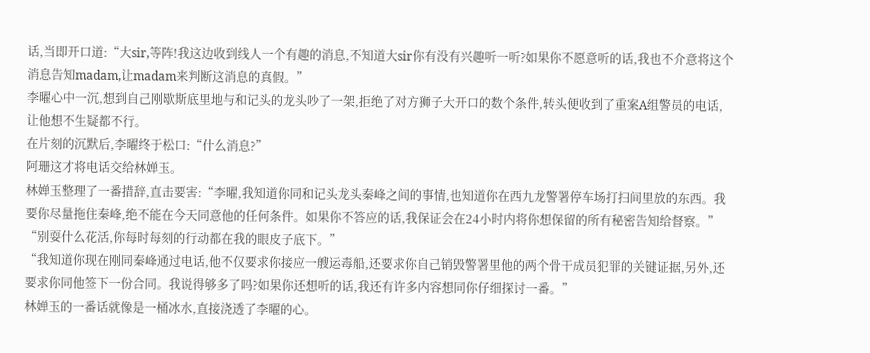话,当即开口道:“大sir,等阵!我这边收到线人一个有趣的消息,不知道大sir你有没有兴趣听一听?如果你不愿意听的话,我也不介意将这个消息告知madam,让madam来判断这消息的真假。”
李曜心中一沉,想到自己刚歇斯底里地与和记头的龙头吵了一架,拒绝了对方狮子大开口的数个条件,转头便收到了重案A组警员的电话,让他想不生疑都不行。
在片刻的沉默后,李曜终于松口:“什么消息?”
阿珊这才将电话交给林婵玉。
林婵玉整理了一番措辞,直击要害:“李曜,我知道你同和记头龙头秦峰之间的事情,也知道你在西九龙警署停车场打扫间里放的东西。我要你尽量拖住秦峰,绝不能在今天同意他的任何条件。如果你不答应的话,我保证会在24小时内将你想保留的所有秘密告知给督察。”
“别耍什么花活,你每时每刻的行动都在我的眼皮子底下。”
“我知道你现在刚同秦峰通过电话,他不仅要求你接应一艘运毒船,还要求你自己销毁警署里他的两个骨干成员犯罪的关键证据,另外,还要求你同他签下一份合同。我说得够多了吗?如果你还想听的话,我还有许多内容想同你仔细探讨一番。”
林婵玉的一番话就像是一桶冰水,直接浇透了李曜的心。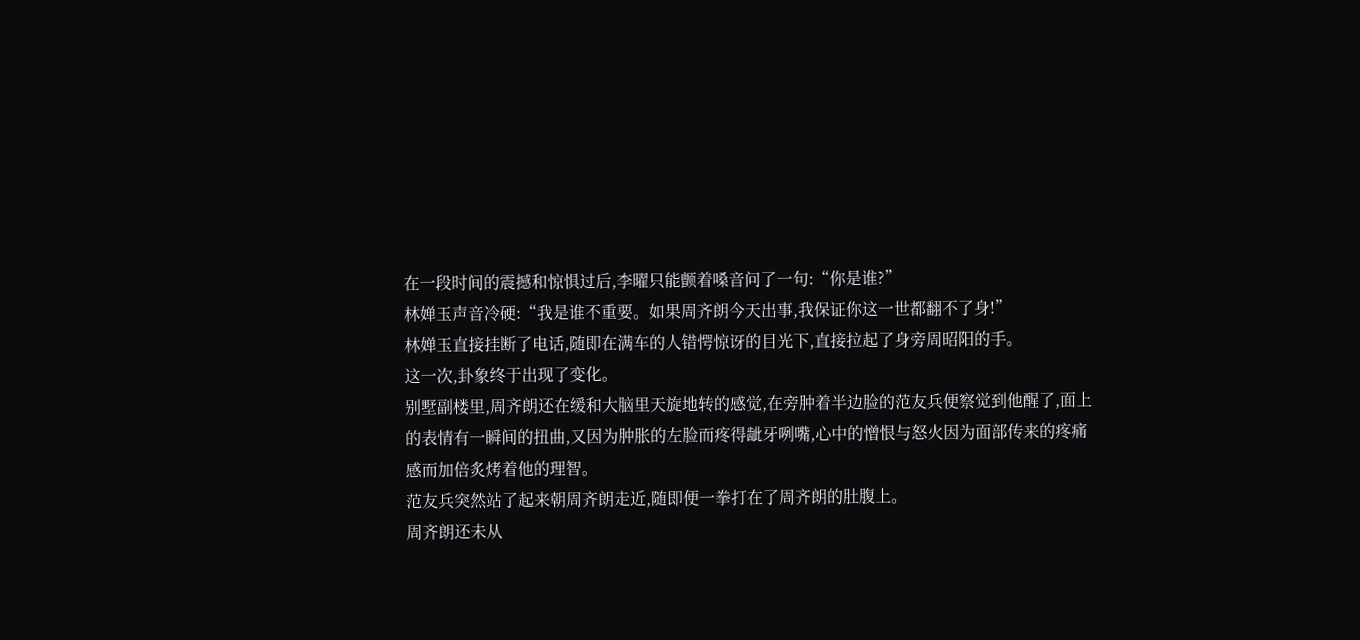在一段时间的震撼和惊惧过后,李曜只能颤着嗓音问了一句:“你是谁?”
林婵玉声音冷硬:“我是谁不重要。如果周齐朗今天出事,我保证你这一世都翻不了身!”
林婵玉直接挂断了电话,随即在满车的人错愕惊讶的目光下,直接拉起了身旁周昭阳的手。
这一次,卦象终于出现了变化。
别墅副楼里,周齐朗还在缓和大脑里天旋地转的感觉,在旁肿着半边脸的范友兵便察觉到他醒了,面上的表情有一瞬间的扭曲,又因为肿胀的左脸而疼得龇牙咧嘴,心中的憎恨与怒火因为面部传来的疼痛感而加倍炙烤着他的理智。
范友兵突然站了起来朝周齐朗走近,随即便一拳打在了周齐朗的肚腹上。
周齐朗还未从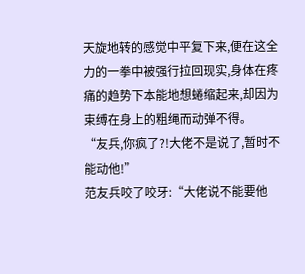天旋地转的感觉中平复下来,便在这全力的一拳中被强行拉回现实,身体在疼痛的趋势下本能地想蜷缩起来,却因为束缚在身上的粗绳而动弹不得。
“友兵,你疯了?!大佬不是说了,暂时不能动他!”
范友兵咬了咬牙:“大佬说不能要他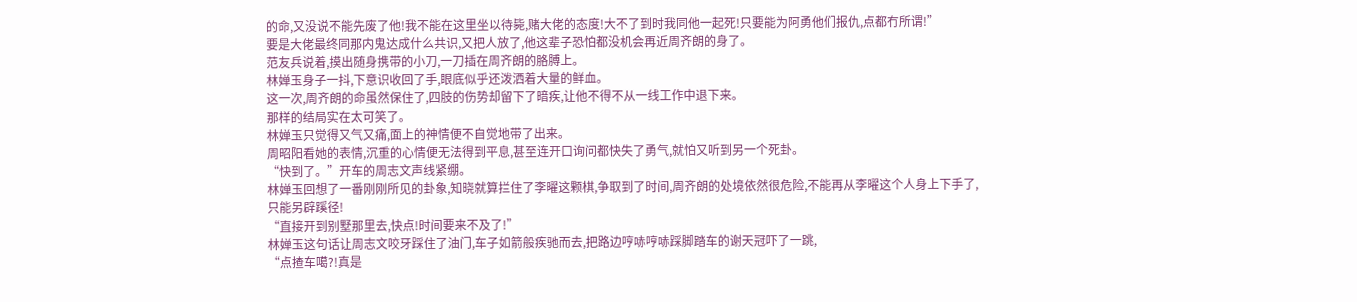的命,又没说不能先废了他!我不能在这里坐以待毙,赌大佬的态度!大不了到时我同他一起死!只要能为阿勇他们报仇,点都冇所谓!”
要是大佬最终同那内鬼达成什么共识,又把人放了,他这辈子恐怕都没机会再近周齐朗的身了。
范友兵说着,摸出随身携带的小刀,一刀插在周齐朗的胳膊上。
林婵玉身子一抖,下意识收回了手,眼底似乎还泼洒着大量的鲜血。
这一次,周齐朗的命虽然保住了,四肢的伤势却留下了暗疾,让他不得不从一线工作中退下来。
那样的结局实在太可笑了。
林婵玉只觉得又气又痛,面上的神情便不自觉地带了出来。
周昭阳看她的表情,沉重的心情便无法得到平息,甚至连开口询问都快失了勇气,就怕又听到另一个死卦。
“快到了。”开车的周志文声线紧绷。
林婵玉回想了一番刚刚所见的卦象,知晓就算拦住了李曜这颗棋,争取到了时间,周齐朗的处境依然很危险,不能再从李曜这个人身上下手了,只能另辟蹊径!
“直接开到别墅那里去,快点!时间要来不及了!”
林婵玉这句话让周志文咬牙踩住了油门,车子如箭般疾驰而去,把路边哼哧哼哧踩脚踏车的谢天冠吓了一跳,
“点揸车噶?!真是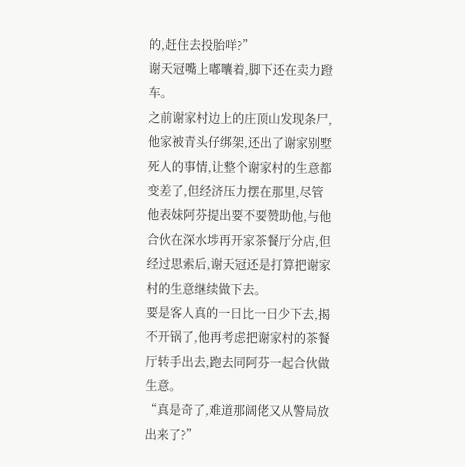的,赶住去投胎咩?”
谢天冠嘴上嘟囔着,脚下还在卖力蹬车。
之前谢家村边上的庄顶山发现条尸,他家被青头仔绑架,还出了谢家别墅死人的事情,让整个谢家村的生意都变差了,但经济压力摆在那里,尽管他表妹阿芬提出要不要赞助他,与他合伙在深水埗再开家茶餐厅分店,但经过思索后,谢天冠还是打算把谢家村的生意继续做下去。
要是客人真的一日比一日少下去,揭不开锅了,他再考虑把谢家村的茶餐厅转手出去,跑去同阿芬一起合伙做生意。
“真是奇了,难道那阔佬又从警局放出来了?”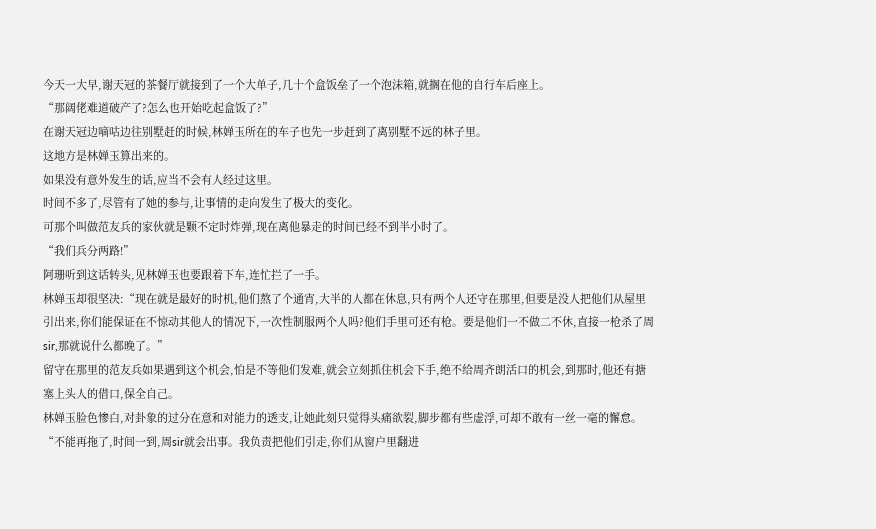今天一大早,谢天冠的茶餐厅就接到了一个大单子,几十个盒饭垒了一个泡沫箱,就搁在他的自行车后座上。
“那阔佬难道破产了?怎么也开始吃起盒饭了?”
在谢天冠边嘀咕边往别墅赶的时候,林婵玉所在的车子也先一步赶到了离别墅不远的林子里。
这地方是林婵玉算出来的。
如果没有意外发生的话,应当不会有人经过这里。
时间不多了,尽管有了她的参与,让事情的走向发生了极大的变化。
可那个叫做范友兵的家伙就是颗不定时炸弹,现在离他暴走的时间已经不到半小时了。
“我们兵分两路!”
阿珊听到这话转头,见林婵玉也要跟着下车,连忙拦了一手。
林婵玉却很坚决:“现在就是最好的时机,他们熬了个通宵,大半的人都在休息,只有两个人还守在那里,但要是没人把他们从屋里引出来,你们能保证在不惊动其他人的情况下,一次性制服两个人吗?他们手里可还有枪。要是他们一不做二不休,直接一枪杀了周sir,那就说什么都晚了。”
留守在那里的范友兵如果遇到这个机会,怕是不等他们发难,就会立刻抓住机会下手,绝不给周齐朗活口的机会,到那时,他还有搪塞上头人的借口,保全自己。
林婵玉脸色惨白,对卦象的过分在意和对能力的透支,让她此刻只觉得头痛欲裂,脚步都有些虚浮,可却不敢有一丝一毫的懈怠。
“不能再拖了,时间一到,周sir就会出事。我负责把他们引走,你们从窗户里翻进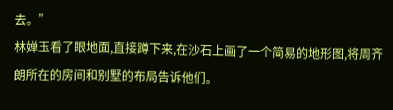去。”
林婵玉看了眼地面,直接蹲下来,在沙石上画了一个简易的地形图,将周齐朗所在的房间和别墅的布局告诉他们。